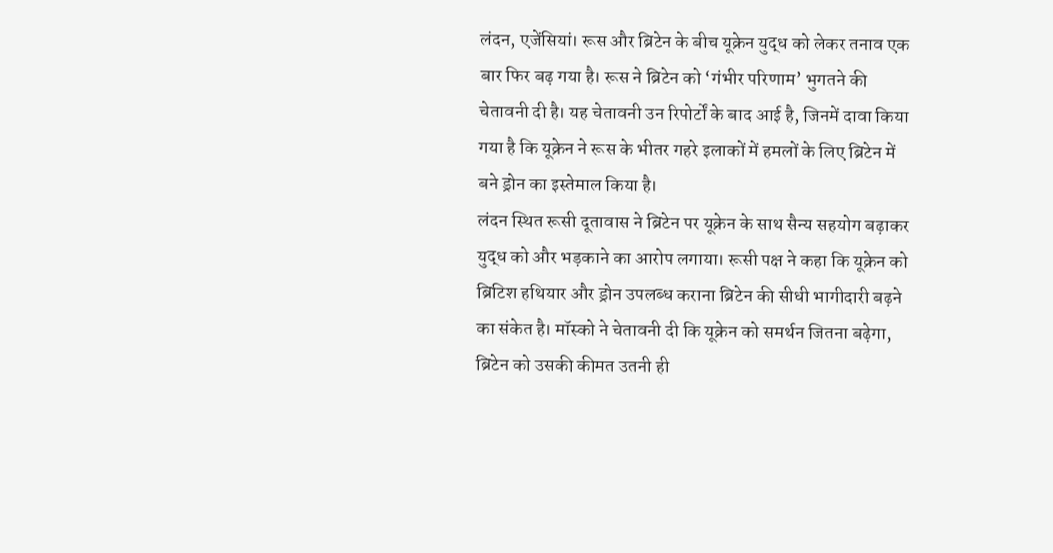लंदन, एजेंसियां। रूस और ब्रिटेन के बीच यूक्रेन युद्ध को लेकर तनाव एक बार फिर बढ़ गया है। रूस ने ब्रिटेन को ‘गंभीर परिणाम’ भुगतने की चेतावनी दी है। यह चेतावनी उन रिपोर्टों के बाद आई है, जिनमें दावा किया गया है कि यूक्रेन ने रूस के भीतर गहरे इलाकों में हमलों के लिए ब्रिटेन में बने ड्रोन का इस्तेमाल किया है।
लंदन स्थित रूसी दूतावास ने ब्रिटेन पर यूक्रेन के साथ सैन्य सहयोग बढ़ाकर युद्ध को और भड़काने का आरोप लगाया। रूसी पक्ष ने कहा कि यूक्रेन को ब्रिटिश हथियार और ड्रोन उपलब्ध कराना ब्रिटेन की सीधी भागीदारी बढ़ने का संकेत है। मॉस्को ने चेतावनी दी कि यूक्रेन को समर्थन जितना बढ़ेगा, ब्रिटेन को उसकी कीमत उतनी ही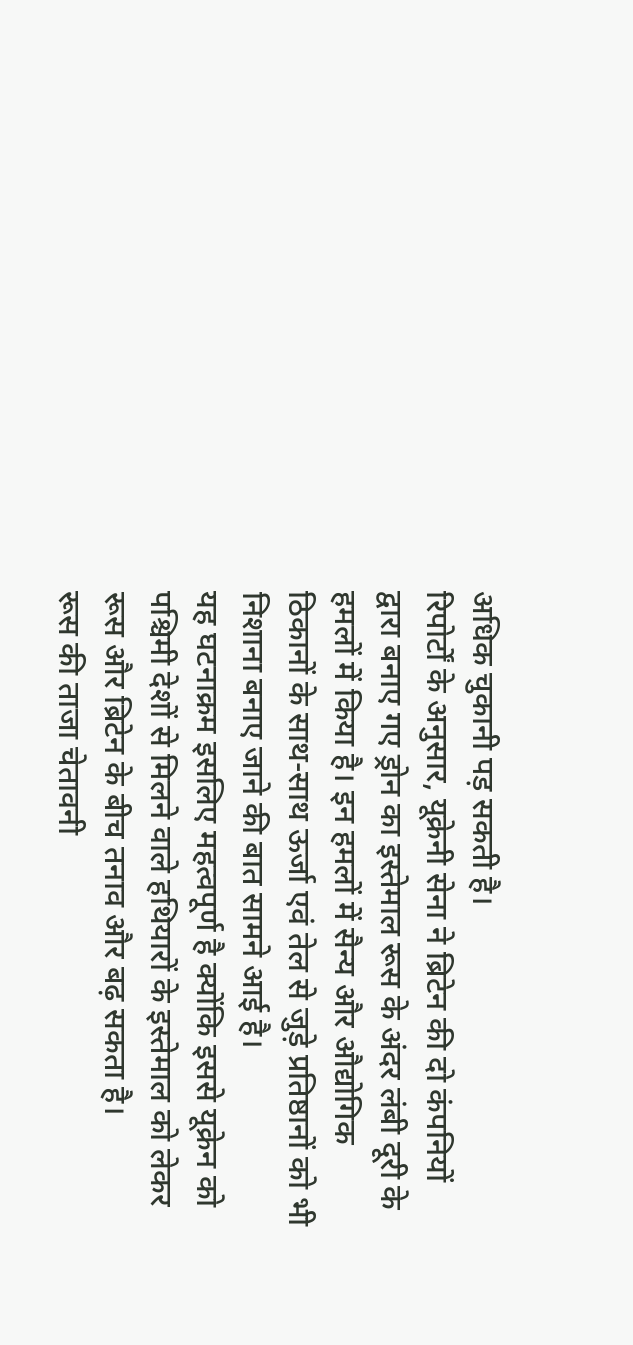अधिक चुकानी पड़ सकती है।
रिपोर्टों के अनुसार, यूक्रेनी सेना ने ब्रिटेन की दो कंपनियों द्वारा बनाए गए ड्रोन का इस्तेमाल रूस के अंदर लंबी दूरी के हमलों में किया है। इन हमलों में सैन्य और औद्योगिक ठिकानों के साथ-साथ ऊर्जा एवं तेल से जुड़े प्रतिष्ठानों को भी निशाना बनाए जाने की बात सामने आई है।
यह घटनाक्रम इसलिए महत्वपूर्ण है क्योंकि इससे यूक्रेन को पश्चिमी देशों से मिलने वाले हथियारों के इस्तेमाल को लेकर रूस और ब्रिटेन के बीच तनाव और बढ़ सकता है।
रूस की ताजा चेतावनी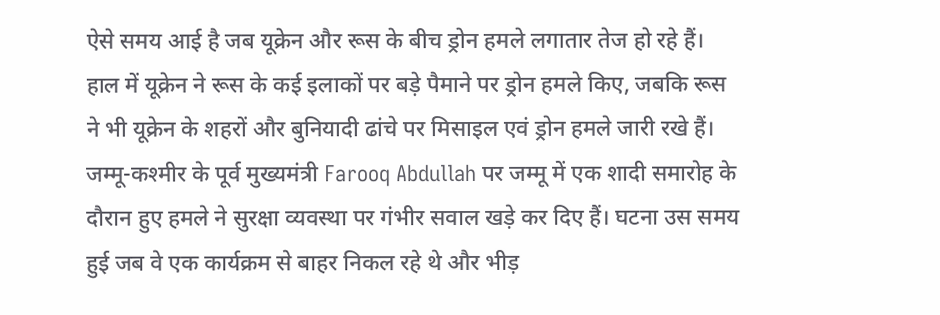ऐसे समय आई है जब यूक्रेन और रूस के बीच ड्रोन हमले लगातार तेज हो रहे हैं। हाल में यूक्रेन ने रूस के कई इलाकों पर बड़े पैमाने पर ड्रोन हमले किए, जबकि रूस ने भी यूक्रेन के शहरों और बुनियादी ढांचे पर मिसाइल एवं ड्रोन हमले जारी रखे हैं।
जम्मू-कश्मीर के पूर्व मुख्यमंत्री Farooq Abdullah पर जम्मू में एक शादी समारोह के दौरान हुए हमले ने सुरक्षा व्यवस्था पर गंभीर सवाल खड़े कर दिए हैं। घटना उस समय हुई जब वे एक कार्यक्रम से बाहर निकल रहे थे और भीड़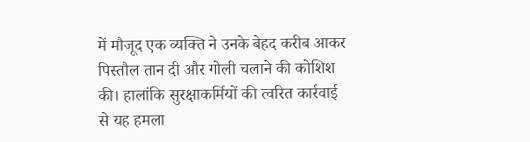में मौजूद एक व्यक्ति ने उनके बेहद करीब आकर पिस्तौल तान दी और गोली चलाने की कोशिश की। हालांकि सुरक्षाकर्मियों की त्वरित कार्रवाई से यह हमला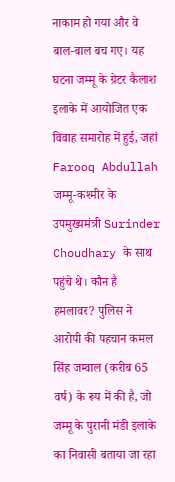नाकाम हो गया और वे बाल-बाल बच गए। यह घटना जम्मू के ग्रेटर कैलाश इलाके में आयोजित एक विवाह समारोह में हुई, जहां Farooq Abdullah जम्मू-कश्मीर के उपमुख्यमंत्री Surinder Choudhary के साथ पहुंचे थे। कौन है हमलावर? पुलिस ने आरोपी की पहचान कमल सिंह जम्वाल (करीब 65 वर्ष) के रूप में की है, जो जम्मू के पुरानी मंडी इलाके का निवासी बताया जा रहा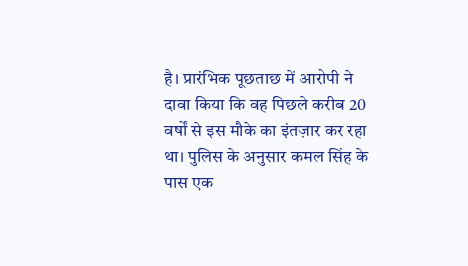है। प्रारंभिक पूछताछ में आरोपी ने दावा किया कि वह पिछले करीब 20 वर्षों से इस मौके का इंतज़ार कर रहा था। पुलिस के अनुसार कमल सिंह के पास एक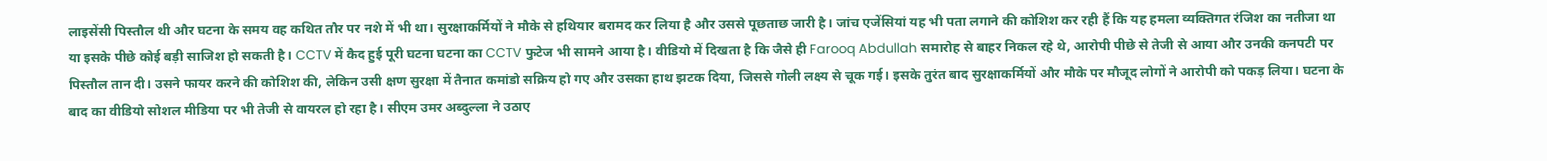लाइसेंसी पिस्तौल थी और घटना के समय वह कथित तौर पर नशे में भी था। सुरक्षाकर्मियों ने मौके से हथियार बरामद कर लिया है और उससे पूछताछ जारी है। जांच एजेंसियां यह भी पता लगाने की कोशिश कर रही हैं कि यह हमला व्यक्तिगत रंजिश का नतीजा था या इसके पीछे कोई बड़ी साजिश हो सकती है। CCTV में कैद हुई पूरी घटना घटना का CCTV फुटेज भी सामने आया है। वीडियो में दिखता है कि जैसे ही Farooq Abdullah समारोह से बाहर निकल रहे थे, आरोपी पीछे से तेजी से आया और उनकी कनपटी पर पिस्तौल तान दी। उसने फायर करने की कोशिश की, लेकिन उसी क्षण सुरक्षा में तैनात कमांडो सक्रिय हो गए और उसका हाथ झटक दिया, जिससे गोली लक्ष्य से चूक गई। इसके तुरंत बाद सुरक्षाकर्मियों और मौके पर मौजूद लोगों ने आरोपी को पकड़ लिया। घटना के बाद का वीडियो सोशल मीडिया पर भी तेजी से वायरल हो रहा है। सीएम उमर अब्दुल्ला ने उठाए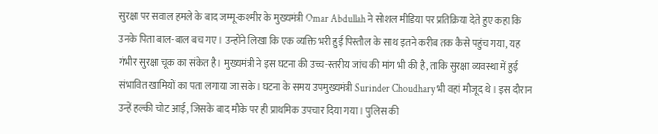सुरक्षा पर सवाल हमले के बाद जम्मू-कश्मीर के मुख्यमंत्री Omar Abdullah ने सोशल मीडिया पर प्रतिक्रिया देते हुए कहा कि उनके पिता बाल-बाल बच गए। उन्होंने लिखा कि एक व्यक्ति भरी हुई पिस्तौल के साथ इतने करीब तक कैसे पहुंच गया, यह गंभीर सुरक्षा चूक का संकेत है। मुख्यमंत्री ने इस घटना की उच्च-स्तरीय जांच की मांग भी की है, ताकि सुरक्षा व्यवस्था में हुई संभावित खामियों का पता लगाया जा सके। घटना के समय उपमुख्यमंत्री Surinder Choudhary भी वहां मौजूद थे। इस दौरान उन्हें हल्की चोट आई, जिसके बाद मौके पर ही प्राथमिक उपचार दिया गया। पुलिस की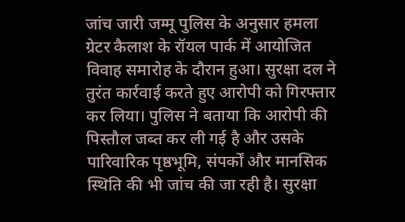जांच जारी जम्मू पुलिस के अनुसार हमला ग्रेटर कैलाश के रॉयल पार्क में आयोजित विवाह समारोह के दौरान हुआ। सुरक्षा दल ने तुरंत कार्रवाई करते हुए आरोपी को गिरफ्तार कर लिया। पुलिस ने बताया कि आरोपी की पिस्तौल जब्त कर ली गई है और उसके पारिवारिक पृष्ठभूमि, संपर्कों और मानसिक स्थिति की भी जांच की जा रही है। सुरक्षा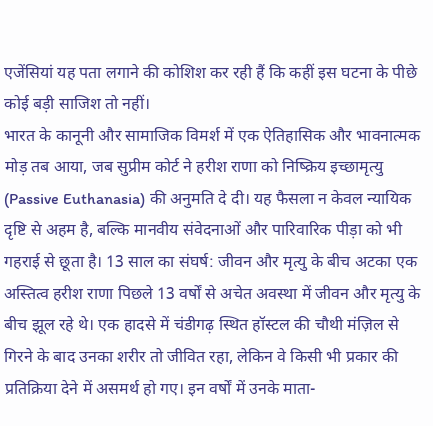एजेंसियां यह पता लगाने की कोशिश कर रही हैं कि कहीं इस घटना के पीछे कोई बड़ी साजिश तो नहीं।
भारत के कानूनी और सामाजिक विमर्श में एक ऐतिहासिक और भावनात्मक मोड़ तब आया, जब सुप्रीम कोर्ट ने हरीश राणा को निष्क्रिय इच्छामृत्यु (Passive Euthanasia) की अनुमति दे दी। यह फैसला न केवल न्यायिक दृष्टि से अहम है, बल्कि मानवीय संवेदनाओं और पारिवारिक पीड़ा को भी गहराई से छूता है। 13 साल का संघर्ष: जीवन और मृत्यु के बीच अटका एक अस्तित्व हरीश राणा पिछले 13 वर्षों से अचेत अवस्था में जीवन और मृत्यु के बीच झूल रहे थे। एक हादसे में चंडीगढ़ स्थित हॉस्टल की चौथी मंज़िल से गिरने के बाद उनका शरीर तो जीवित रहा, लेकिन वे किसी भी प्रकार की प्रतिक्रिया देने में असमर्थ हो गए। इन वर्षों में उनके माता-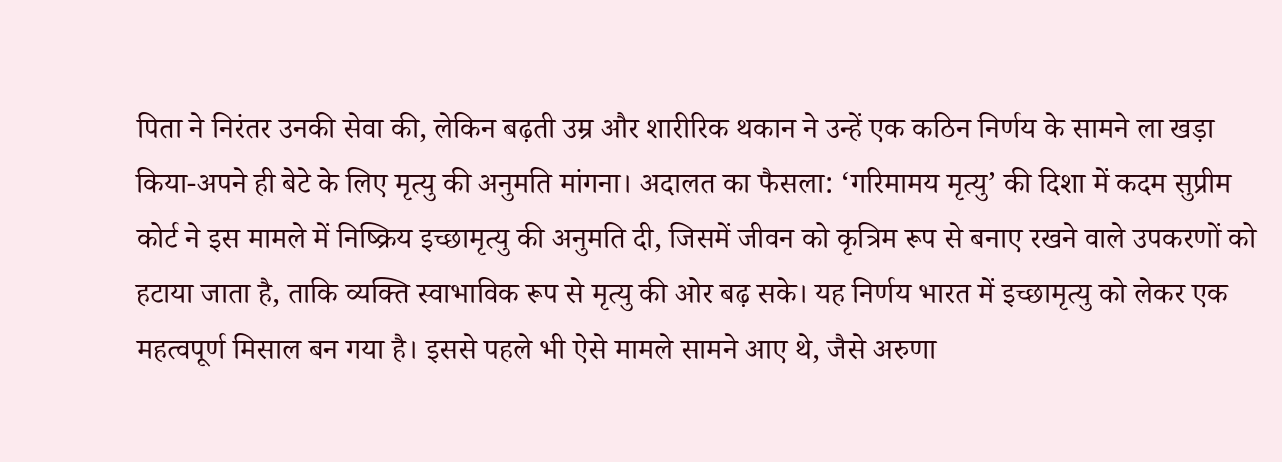पिता ने निरंतर उनकी सेवा की, लेकिन बढ़ती उम्र और शारीरिक थकान ने उन्हें एक कठिन निर्णय के सामने ला खड़ा किया-अपने ही बेटे के लिए मृत्यु की अनुमति मांगना। अदालत का फैसला: ‘गरिमामय मृत्यु’ की दिशा में कदम सुप्रीम कोर्ट ने इस मामले में निष्क्रिय इच्छामृत्यु की अनुमति दी, जिसमें जीवन को कृत्रिम रूप से बनाए रखने वाले उपकरणों को हटाया जाता है, ताकि व्यक्ति स्वाभाविक रूप से मृत्यु की ओर बढ़ सके। यह निर्णय भारत में इच्छामृत्यु को लेकर एक महत्वपूर्ण मिसाल बन गया है। इससे पहले भी ऐसे मामले सामने आए थे, जैसे अरुणा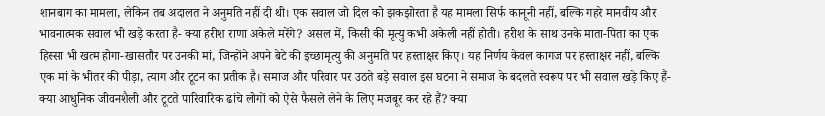शानबाग का मामला, लेकिन तब अदालत ने अनुमति नहीं दी थी। एक सवाल जो दिल को झकझोरता है यह मामला सिर्फ कानूनी नहीं, बल्कि गहरे मानवीय और भावनात्मक सवाल भी खड़े करता है- क्या हरीश राणा अकेले मरेंगे? असल में, किसी की मृत्यु कभी अकेली नहीं होती। हरीश के साथ उनके माता-पिता का एक हिस्सा भी खत्म होगा-खासतौर पर उनकी मां, जिन्होंने अपने बेटे की इच्छामृत्यु की अनुमति पर हस्ताक्षर किए। यह निर्णय केवल कागज पर हस्ताक्षर नहीं, बल्कि एक मां के भीतर की पीड़ा, त्याग और टूटन का प्रतीक है। समाज और परिवार पर उठते बड़े सवाल इस घटना ने समाज के बदलते स्वरूप पर भी सवाल खड़े किए हैं- क्या आधुनिक जीवनशैली और टूटते पारिवारिक ढांचे लोगों को ऐसे फैसले लेने के लिए मजबूर कर रहे हैं? क्या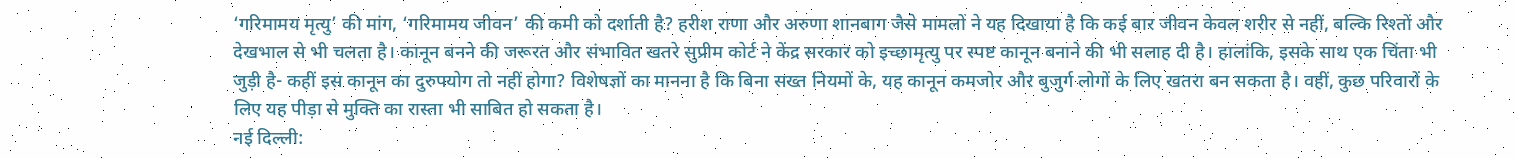‘गरिमामय मृत्यु’ की मांग, ‘गरिमामय जीवन’ की कमी को दर्शाती है? हरीश राणा और अरुणा शानबाग जैसे मामलों ने यह दिखाया है कि कई बार जीवन केवल शरीर से नहीं, बल्कि रिश्तों और देखभाल से भी चलता है। कानून बनने की जरूरत और संभावित खतरे सुप्रीम कोर्ट ने केंद्र सरकार को इच्छामृत्यु पर स्पष्ट कानून बनाने की भी सलाह दी है। हालांकि, इसके साथ एक चिंता भी जुड़ी है- कहीं इस कानून का दुरुपयोग तो नहीं होगा? विशेषज्ञों का मानना है कि बिना सख्त नियमों के, यह कानून कमजोर और बुजुर्ग लोगों के लिए खतरा बन सकता है। वहीं, कुछ परिवारों के लिए यह पीड़ा से मुक्ति का रास्ता भी साबित हो सकता है।
नई दिल्ली: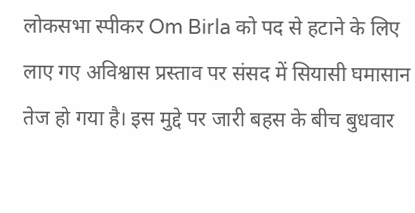लोकसभा स्पीकर Om Birla को पद से हटाने के लिए लाए गए अविश्वास प्रस्ताव पर संसद में सियासी घमासान तेज हो गया है। इस मुद्दे पर जारी बहस के बीच बुधवार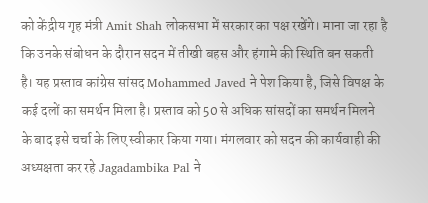को केंद्रीय गृह मंत्री Amit Shah लोकसभा में सरकार का पक्ष रखेंगे। माना जा रहा है कि उनके संबोधन के दौरान सदन में तीखी बहस और हंगामे की स्थिति बन सकती है। यह प्रस्ताव कांग्रेस सांसद Mohammed Javed ने पेश किया है, जिसे विपक्ष के कई दलों का समर्थन मिला है। प्रस्ताव को 50 से अधिक सांसदों का समर्थन मिलने के बाद इसे चर्चा के लिए स्वीकार किया गया। मंगलवार को सदन की कार्यवाही की अध्यक्षता कर रहे Jagadambika Pal ने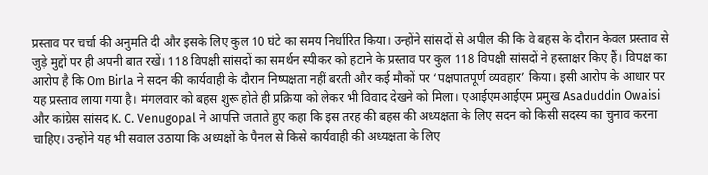प्रस्ताव पर चर्चा की अनुमति दी और इसके लिए कुल 10 घंटे का समय निर्धारित किया। उन्होंने सांसदों से अपील की कि वे बहस के दौरान केवल प्रस्ताव से जुड़े मुद्दों पर ही अपनी बात रखें। 118 विपक्षी सांसदों का समर्थन स्पीकर को हटाने के प्रस्ताव पर कुल 118 विपक्षी सांसदों ने हस्ताक्षर किए हैं। विपक्ष का आरोप है कि Om Birla ने सदन की कार्यवाही के दौरान निष्पक्षता नहीं बरती और कई मौकों पर ‘पक्षपातपूर्ण व्यवहार’ किया। इसी आरोप के आधार पर यह प्रस्ताव लाया गया है। मंगलवार को बहस शुरू होते ही प्रक्रिया को लेकर भी विवाद देखने को मिला। एआईएमआईएम प्रमुख Asaduddin Owaisi और कांग्रेस सांसद K. C. Venugopal ने आपत्ति जताते हुए कहा कि इस तरह की बहस की अध्यक्षता के लिए सदन को किसी सदस्य का चुनाव करना चाहिए। उन्होंने यह भी सवाल उठाया कि अध्यक्षों के पैनल से किसे कार्यवाही की अध्यक्षता के लिए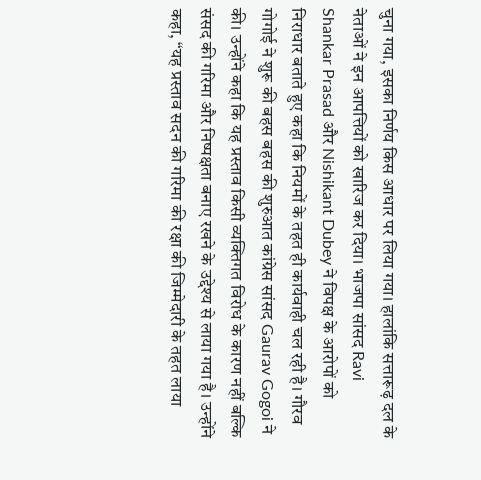चुना गया, इसका निर्णय किस आधार पर लिया गया। हालांकि सत्तारूढ़ दल के नेताओं ने इन आपत्तियों को खारिज कर दिया। भाजपा सांसद Ravi Shankar Prasad और Nishikant Dubey ने विपक्ष के आरोपों को निराधार बताते हुए कहा कि नियमों के तहत ही कार्यवाही चल रही है। गौरव गोगोई ने शुरू की बहस बहस की शुरुआत कांग्रेस सांसद Gaurav Gogoi ने की। उन्होंने कहा कि यह प्रस्ताव किसी व्यक्तिगत विरोध के कारण नहीं बल्कि संसद की गरिमा और निष्पक्षता बनाए रखने के उद्देश्य से लाया गया है। उन्होंने कहा, “यह प्रस्ताव सदन की गरिमा की रक्षा की जिम्मेदारी के तहत लाया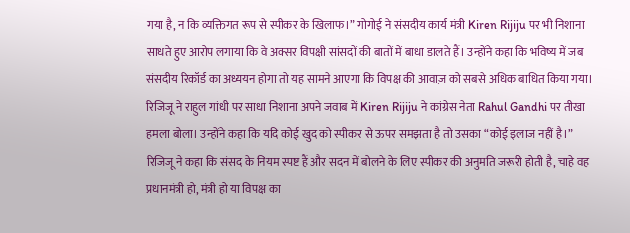गया है, न कि व्यक्तिगत रूप से स्पीकर के खिलाफ।” गोगोई ने संसदीय कार्य मंत्री Kiren Rijiju पर भी निशाना साधते हुए आरोप लगाया कि वे अक्सर विपक्षी सांसदों की बातों में बाधा डालते हैं। उन्होंने कहा कि भविष्य में जब संसदीय रिकॉर्ड का अध्ययन होगा तो यह सामने आएगा कि विपक्ष की आवाज़ को सबसे अधिक बाधित किया गया। रिजिजू ने राहुल गांधी पर साधा निशाना अपने जवाब में Kiren Rijiju ने कांग्रेस नेता Rahul Gandhi पर तीखा हमला बोला। उन्होंने कहा कि यदि कोई खुद को स्पीकर से ऊपर समझता है तो उसका “कोई इलाज नहीं है।” रिजिजू ने कहा कि संसद के नियम स्पष्ट हैं और सदन में बोलने के लिए स्पीकर की अनुमति जरूरी होती है, चाहे वह प्रधानमंत्री हो, मंत्री हो या विपक्ष का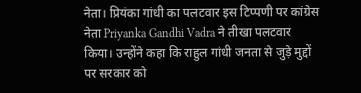नेता। प्रियंका गांधी का पलटवार इस टिप्पणी पर कांग्रेस नेता Priyanka Gandhi Vadra ने तीखा पलटवार किया। उन्होंने कहा कि राहुल गांधी जनता से जुड़े मुद्दों पर सरकार को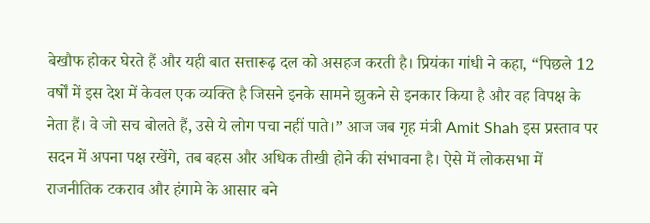बेखौफ होकर घेरते हैं और यही बात सत्तारूढ़ दल को असहज करती है। प्रियंका गांधी ने कहा, “पिछले 12 वर्षों में इस देश में केवल एक व्यक्ति है जिसने इनके सामने झुकने से इनकार किया है और वह विपक्ष के नेता हैं। वे जो सच बोलते हैं, उसे ये लोग पचा नहीं पाते।” आज जब गृह मंत्री Amit Shah इस प्रस्ताव पर सदन में अपना पक्ष रखेंगे, तब बहस और अधिक तीखी होने की संभावना है। ऐसे में लोकसभा में राजनीतिक टकराव और हंगामे के आसार बने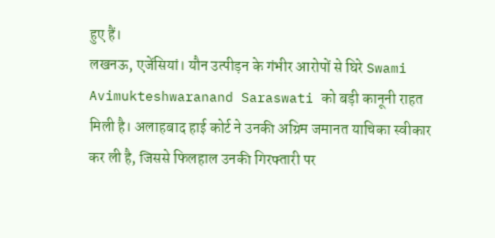हुए हैं।
लखनऊ, एजेंसियां। यौन उत्पीड़न के गंभीर आरोपों से घिरे Swami Avimukteshwaranand Saraswati को बड़ी कानूनी राहत मिली है। अलाहबाद हाई कोर्ट ने उनकी अग्रिम जमानत याचिका स्वीकार कर ली है, जिससे फिलहाल उनकी गिरफ्तारी पर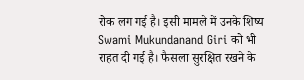रोक लग गई है। इसी मामले में उनके शिष्य Swami Mukundanand Giri को भी राहत दी गई है। फैसला सुरक्षित रखने के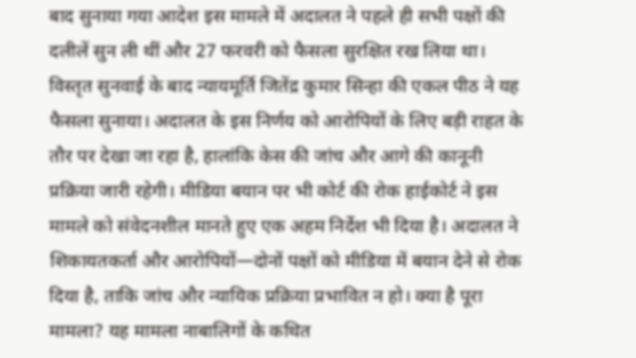बाद सुनाया गया आदेश इस मामले में अदालत ने पहले ही सभी पक्षों की दलीलें सुन ली थीं और 27 फरवरी को फैसला सुरक्षित रख लिया था। विस्तृत सुनवाई के बाद न्यायमूर्ति जितेंद्र कुमार सिन्हा की एकल पीठ ने यह फैसला सुनाया। अदालत के इस निर्णय को आरोपियों के लिए बड़ी राहत के तौर पर देखा जा रहा है, हालांकि केस की जांच और आगे की कानूनी प्रक्रिया जारी रहेगी। मीडिया बयान पर भी कोर्ट की रोक हाईकोर्ट ने इस मामले को संवेदनशील मानते हुए एक अहम निर्देश भी दिया है। अदालत ने शिकायतकर्ता और आरोपियों—दोनों पक्षों को मीडिया में बयान देने से रोक दिया है, ताकि जांच और न्यायिक प्रक्रिया प्रभावित न हो। क्या है पूरा मामला? यह मामला नाबालिगों के कथित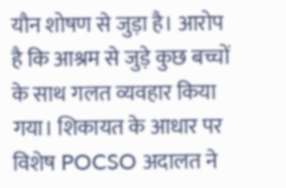यौन शोषण से जुड़ा है। आरोप है कि आश्रम से जुड़े कुछ बच्चों के साथ गलत व्यवहार किया गया। शिकायत के आधार पर विशेष POCSO अदालत ने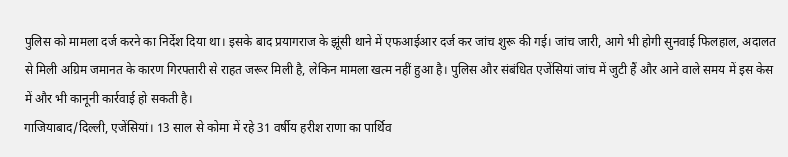पुलिस को मामला दर्ज करने का निर्देश दिया था। इसके बाद प्रयागराज के झूंसी थाने में एफआईआर दर्ज कर जांच शुरू की गई। जांच जारी, आगे भी होगी सुनवाई फिलहाल, अदालत से मिली अग्रिम जमानत के कारण गिरफ्तारी से राहत जरूर मिली है, लेकिन मामला खत्म नहीं हुआ है। पुलिस और संबंधित एजेंसियां जांच में जुटी हैं और आने वाले समय में इस केस में और भी कानूनी कार्रवाई हो सकती है।
गाजियाबाद/दिल्ली, एजेंसियां। 13 साल से कोमा में रहे 31 वर्षीय हरीश राणा का पार्थिव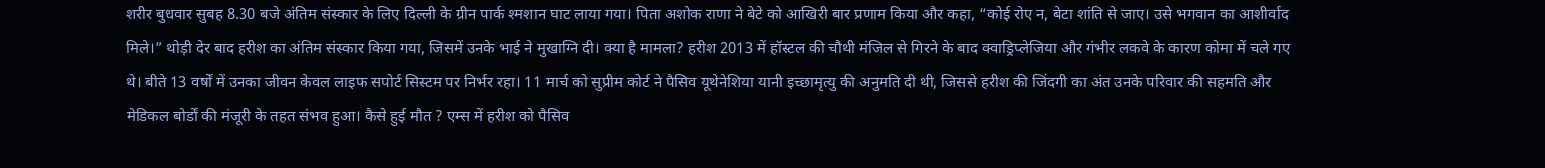शरीर बुधवार सुबह 8.30 बजे अंतिम संस्कार के लिए दिल्ली के ग्रीन पार्क श्मशान घाट लाया गया। पिता अशोक राणा ने बेटे को आखिरी बार प्रणाम किया और कहा, “कोई रोए न, बेटा शांति से जाए। उसे भगवान का आशीर्वाद मिले।” थोड़ी देर बाद हरीश का अंतिम संस्कार किया गया, जिसमें उनके भाई ने मुखाग्नि दी। क्या है मामला? हरीश 2013 में हॉस्टल की चौथी मंजिल से गिरने के बाद क्वाड्रिप्लेजिया और गंभीर लकवे के कारण कोमा में चले गए थे। बीते 13 वर्षों में उनका जीवन केवल लाइफ सपोर्ट सिस्टम पर निर्भर रहा। 11 मार्च को सुप्रीम कोर्ट ने पैसिव यूथेनेशिया यानी इच्छामृत्यु की अनुमति दी थी, जिससे हरीश की जिंदगी का अंत उनके परिवार की सहमति और मेडिकल बोर्डों की मंजूरी के तहत संभव हुआ। कैसे हुई मौत ? एम्स में हरीश को पैसिव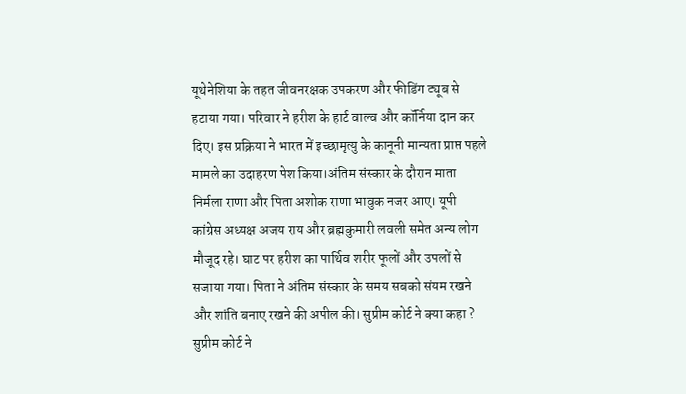यूथेनेशिया के तहत जीवनरक्षक उपकरण और फीडिंग ट्यूब से हटाया गया। परिवार ने हरीश के हार्ट वाल्व और कॉर्निया दान कर दिए। इस प्रक्रिया ने भारत में इच्छामृत्यु के कानूनी मान्यता प्राप्त पहले मामले का उदाहरण पेश किया।अंतिम संस्कार के दौरान माता निर्मला राणा और पिता अशोक राणा भावुक नजर आए। यूपी कांग्रेस अध्यक्ष अजय राय और ब्रह्मकुमारी लवली समेत अन्य लोग मौजूद रहे। घाट पर हरीश का पार्थिव शरीर फूलों और उपलों से सजाया गया। पिता ने अंतिम संस्कार के समय सबको संयम रखने और शांति बनाए रखने की अपील की। सुप्रीम कोर्ट ने क्या कहा ? सुप्रीम कोर्ट ने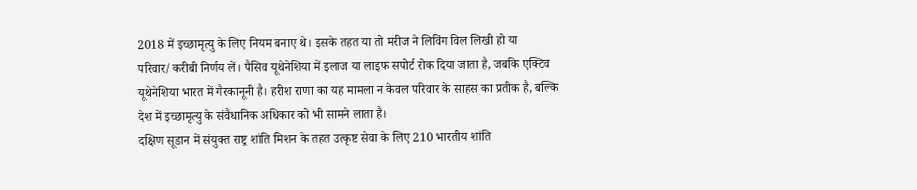2018 में इच्छामृत्यु के लिए नियम बनाए थे। इसके तहत या तो मरीज ने लिविंग विल लिखी हो या परिवार/करीबी निर्णय लें। पैसिव यूथेनेशिया में इलाज या लाइफ सपोर्ट रोक दिया जाता है, जबकि एक्टिव यूथेनेशिया भारत में गैरकानूनी है। हरीश राणा का यह मामला न केवल परिवार के साहस का प्रतीक है, बल्कि देश में इच्छामृत्यु के संवैधानिक अधिकार को भी सामने लाता है।
दक्षिण सूडान में संयुक्त राष्ट्र शांति मिशन के तहत उत्कृष्ट सेवा के लिए 210 भारतीय शांति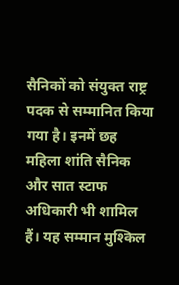सैनिकों को संयुक्त राष्ट्र पदक से सम्मानित किया गया है। इनमें छह महिला शांति सैनिक और सात स्टाफ अधिकारी भी शामिल हैं। यह सम्मान मुश्किल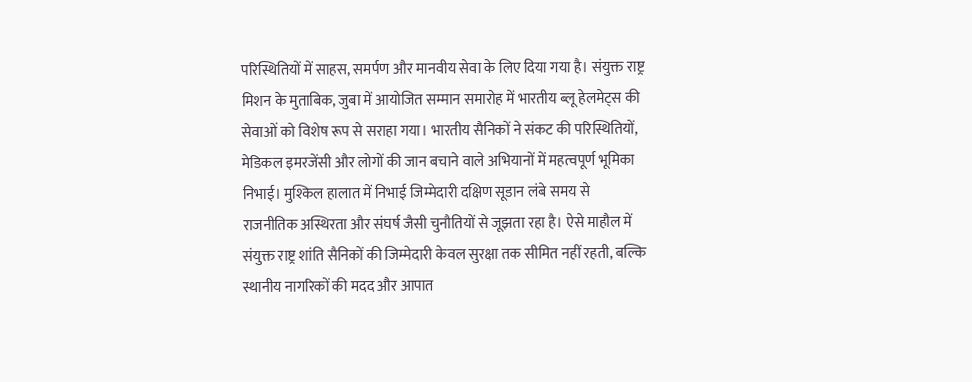परिस्थितियों में साहस, समर्पण और मानवीय सेवा के लिए दिया गया है। संयुक्त राष्ट्र मिशन के मुताबिक, जुबा में आयोजित सम्मान समारोह में भारतीय ब्लू हेलमेट्स की सेवाओं को विशेष रूप से सराहा गया। भारतीय सैनिकों ने संकट की परिस्थितियों, मेडिकल इमरजेंसी और लोगों की जान बचाने वाले अभियानों में महत्वपूर्ण भूमिका निभाई। मुश्किल हालात में निभाई जिम्मेदारी दक्षिण सूडान लंबे समय से राजनीतिक अस्थिरता और संघर्ष जैसी चुनौतियों से जूझता रहा है। ऐसे माहौल में संयुक्त राष्ट्र शांति सैनिकों की जिम्मेदारी केवल सुरक्षा तक सीमित नहीं रहती, बल्कि स्थानीय नागरिकों की मदद और आपात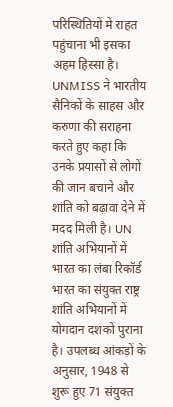परिस्थितियों में राहत पहुंचाना भी इसका अहम हिस्सा है। UNMISS ने भारतीय सैनिकों के साहस और करुणा की सराहना करते हुए कहा कि उनके प्रयासों से लोगों की जान बचाने और शांति को बढ़ावा देने में मदद मिली है। UN शांति अभियानों में भारत का लंबा रिकॉर्ड भारत का संयुक्त राष्ट्र शांति अभियानों में योगदान दशकों पुराना है। उपलब्ध आंकड़ों के अनुसार, 1948 से शुरू हुए 71 संयुक्त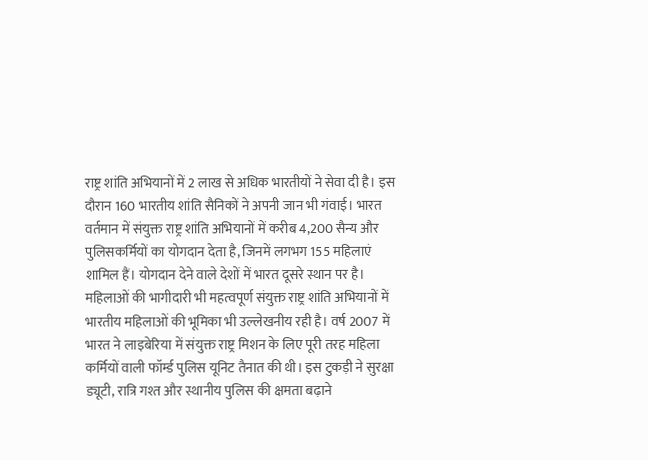राष्ट्र शांति अभियानों में 2 लाख से अधिक भारतीयों ने सेवा दी है। इस दौरान 160 भारतीय शांति सैनिकों ने अपनी जान भी गंवाई। भारत वर्तमान में संयुक्त राष्ट्र शांति अभियानों में करीब 4,200 सैन्य और पुलिसकर्मियों का योगदान देता है, जिनमें लगभग 155 महिलाएं शामिल हैं। योगदान देने वाले देशों में भारत दूसरे स्थान पर है। महिलाओं की भागीदारी भी महत्वपूर्ण संयुक्त राष्ट्र शांति अभियानों में भारतीय महिलाओं की भूमिका भी उल्लेखनीय रही है। वर्ष 2007 में भारत ने लाइबेरिया में संयुक्त राष्ट्र मिशन के लिए पूरी तरह महिला कर्मियों वाली फॉर्म्ड पुलिस यूनिट तैनात की थी। इस टुकड़ी ने सुरक्षा ड्यूटी, रात्रि गश्त और स्थानीय पुलिस की क्षमता बढ़ाने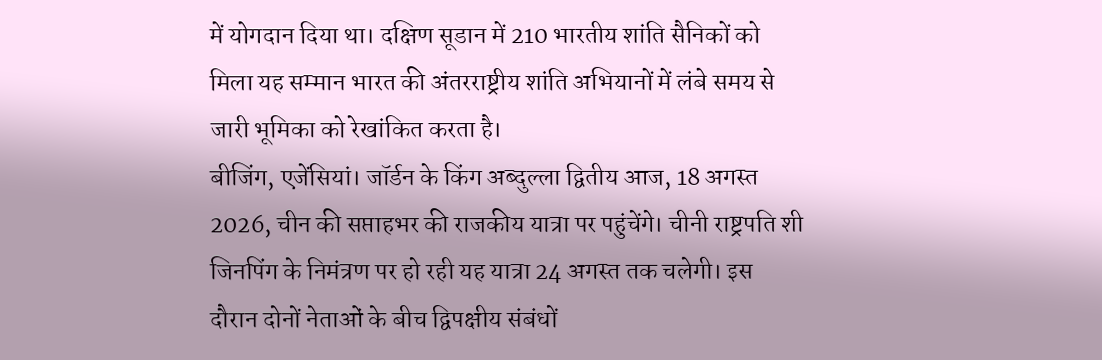में योगदान दिया था। दक्षिण सूडान में 210 भारतीय शांति सैनिकों को मिला यह सम्मान भारत की अंतरराष्ट्रीय शांति अभियानों में लंबे समय से जारी भूमिका को रेखांकित करता है।
बीजिंग, एजेंसियां। जॉर्डन के किंग अब्दुल्ला द्वितीय आज, 18 अगस्त 2026, चीन की सप्ताहभर की राजकीय यात्रा पर पहुंचेंगे। चीनी राष्ट्रपति शी जिनपिंग के निमंत्रण पर हो रही यह यात्रा 24 अगस्त तक चलेगी। इस दौरान दोनों नेताओं के बीच द्विपक्षीय संबंधों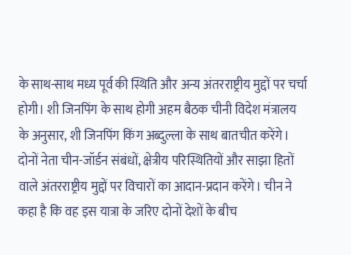के साथ-साथ मध्य पूर्व की स्थिति और अन्य अंतरराष्ट्रीय मुद्दों पर चर्चा होगी। शी जिनपिंग के साथ होगी अहम बैठक चीनी विदेश मंत्रालय के अनुसार, शी जिनपिंग किंग अब्दुल्ला के साथ बातचीत करेंगे। दोनों नेता चीन-जॉर्डन संबंधों, क्षेत्रीय परिस्थितियों और साझा हितों वाले अंतरराष्ट्रीय मुद्दों पर विचारों का आदान-प्रदान करेंगे। चीन ने कहा है कि वह इस यात्रा के जरिए दोनों देशों के बीच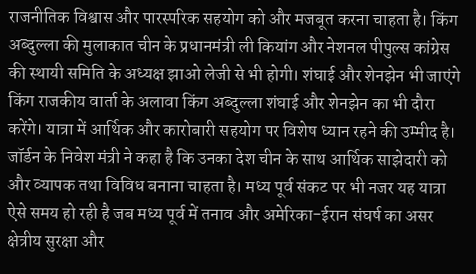राजनीतिक विश्वास और पारस्परिक सहयोग को और मजबूत करना चाहता है। किंग अब्दुल्ला की मुलाकात चीन के प्रधानमंत्री ली कियांग और नेशनल पीपुल्स कांग्रेस की स्थायी समिति के अध्यक्ष झाओ लेजी से भी होगी। शंघाई और शेनझेन भी जाएंगे किंग राजकीय वार्ता के अलावा किंग अब्दुल्ला शंघाई और शेनझेन का भी दौरा करेंगे। यात्रा में आर्थिक और कारोबारी सहयोग पर विशेष ध्यान रहने की उम्मीद है। जॉर्डन के निवेश मंत्री ने कहा है कि उनका देश चीन के साथ आर्थिक साझेदारी को और व्यापक तथा विविध बनाना चाहता है। मध्य पूर्व संकट पर भी नजर यह यात्रा ऐसे समय हो रही है जब मध्य पूर्व में तनाव और अमेरिका-ईरान संघर्ष का असर क्षेत्रीय सुरक्षा और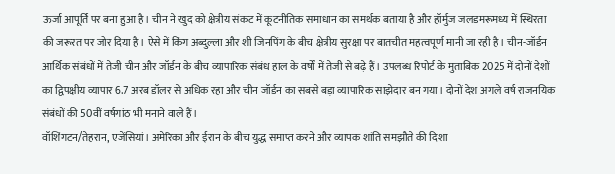ऊर्जा आपूर्ति पर बना हुआ है। चीन ने खुद को क्षेत्रीय संकट में कूटनीतिक समाधान का समर्थक बताया है और हॉर्मुज जलडमरूमध्य में स्थिरता की जरूरत पर जोर दिया है। ऐसे में किंग अब्दुल्ला और शी जिनपिंग के बीच क्षेत्रीय सुरक्षा पर बातचीत महत्वपूर्ण मानी जा रही है। चीन-जॉर्डन आर्थिक संबंधों में तेजी चीन और जॉर्डन के बीच व्यापारिक संबंध हाल के वर्षों में तेजी से बढ़े हैं। उपलब्ध रिपोर्ट के मुताबिक 2025 में दोनों देशों का द्विपक्षीय व्यापार 6.7 अरब डॉलर से अधिक रहा और चीन जॉर्डन का सबसे बड़ा व्यापारिक साझेदार बन गया। दोनों देश अगले वर्ष राजनयिक संबंधों की 50वीं वर्षगांठ भी मनाने वाले हैं।
वॉशिंगटन/तेहरान, एजेंसियां। अमेरिका और ईरान के बीच युद्ध समाप्त करने और व्यापक शांति समझौते की दिशा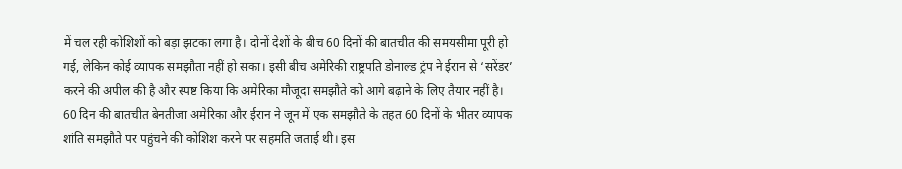में चल रही कोशिशों को बड़ा झटका लगा है। दोनों देशों के बीच 60 दिनों की बातचीत की समयसीमा पूरी हो गई, लेकिन कोई व्यापक समझौता नहीं हो सका। इसी बीच अमेरिकी राष्ट्रपति डोनाल्ड ट्रंप ने ईरान से ‘सरेंडर’ करने की अपील की है और स्पष्ट किया कि अमेरिका मौजूदा समझौते को आगे बढ़ाने के लिए तैयार नहीं है। 60 दिन की बातचीत बेनतीजा अमेरिका और ईरान ने जून में एक समझौते के तहत 60 दिनों के भीतर व्यापक शांति समझौते पर पहुंचने की कोशिश करने पर सहमति जताई थी। इस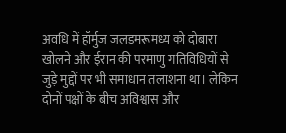अवधि में हॉर्मुज जलडमरूमध्य को दोबारा खोलने और ईरान की परमाणु गतिविधियों से जुड़े मुद्दों पर भी समाधान तलाशना था। लेकिन दोनों पक्षों के बीच अविश्वास और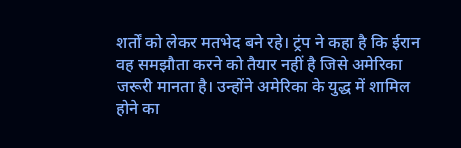शर्तों को लेकर मतभेद बने रहे। ट्रंप ने कहा है कि ईरान वह समझौता करने को तैयार नहीं है जिसे अमेरिका जरूरी मानता है। उन्होंने अमेरिका के युद्ध में शामिल होने का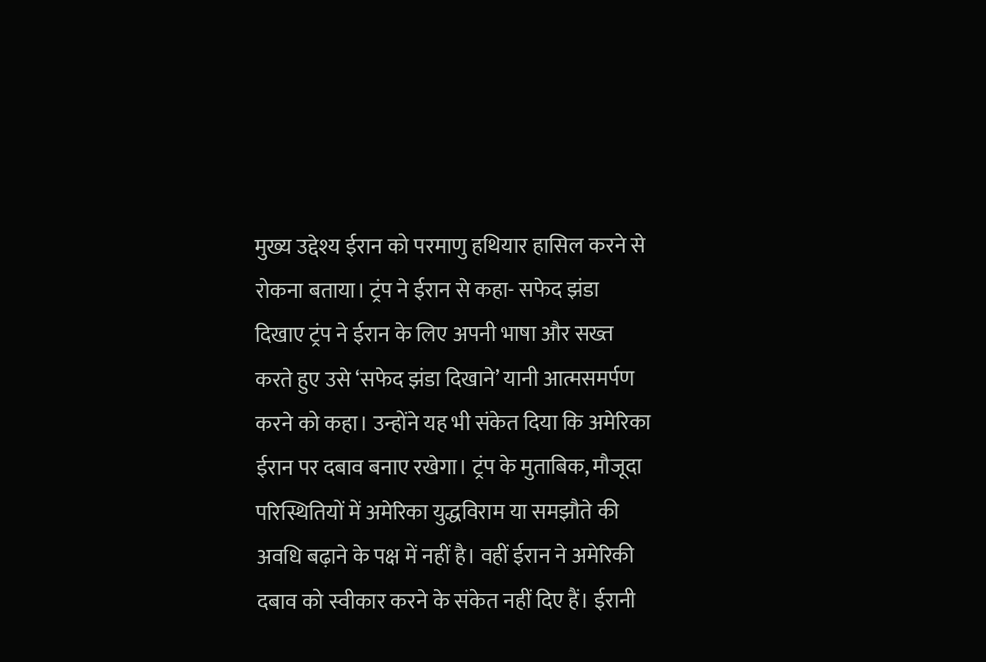मुख्य उद्देश्य ईरान को परमाणु हथियार हासिल करने से रोकना बताया। ट्रंप ने ईरान से कहा- सफेद झंडा दिखाए ट्रंप ने ईरान के लिए अपनी भाषा और सख्त करते हुए उसे ‘सफेद झंडा दिखाने’ यानी आत्मसमर्पण करने को कहा। उन्होंने यह भी संकेत दिया कि अमेरिका ईरान पर दबाव बनाए रखेगा। ट्रंप के मुताबिक, मौजूदा परिस्थितियों में अमेरिका युद्धविराम या समझौते की अवधि बढ़ाने के पक्ष में नहीं है। वहीं ईरान ने अमेरिकी दबाव को स्वीकार करने के संकेत नहीं दिए हैं। ईरानी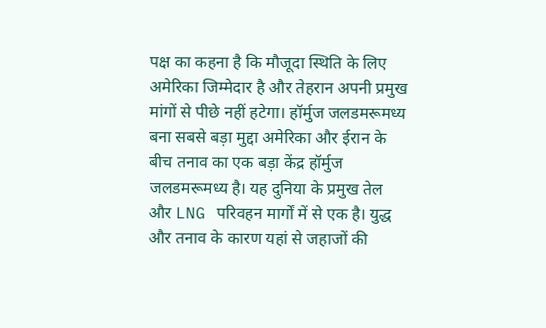पक्ष का कहना है कि मौजूदा स्थिति के लिए अमेरिका जिम्मेदार है और तेहरान अपनी प्रमुख मांगों से पीछे नहीं हटेगा। हॉर्मुज जलडमरूमध्य बना सबसे बड़ा मुद्दा अमेरिका और ईरान के बीच तनाव का एक बड़ा केंद्र हॉर्मुज जलडमरूमध्य है। यह दुनिया के प्रमुख तेल और LNG परिवहन मार्गों में से एक है। युद्ध और तनाव के कारण यहां से जहाजों की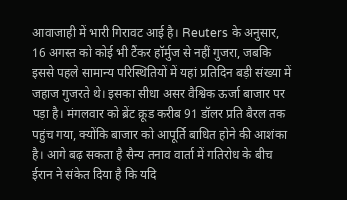आवाजाही में भारी गिरावट आई है। Reuters के अनुसार, 16 अगस्त को कोई भी टैंकर हॉर्मुज से नहीं गुजरा, जबकि इससे पहले सामान्य परिस्थितियों में यहां प्रतिदिन बड़ी संख्या में जहाज गुजरते थे। इसका सीधा असर वैश्विक ऊर्जा बाजार पर पड़ा है। मंगलवार को ब्रेंट क्रूड करीब 91 डॉलर प्रति बैरल तक पहुंच गया, क्योंकि बाजार को आपूर्ति बाधित होने की आशंका है। आगे बढ़ सकता है सैन्य तनाव वार्ता में गतिरोध के बीच ईरान ने संकेत दिया है कि यदि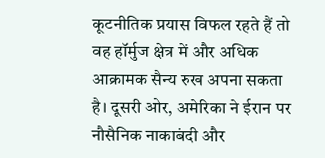कूटनीतिक प्रयास विफल रहते हैं तो वह हॉर्मुज क्षेत्र में और अधिक आक्रामक सैन्य रुख अपना सकता है। दूसरी ओर, अमेरिका ने ईरान पर नौसैनिक नाकाबंदी और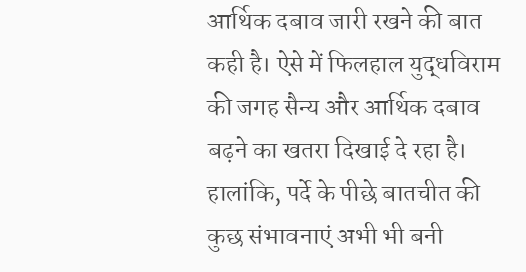आर्थिक दबाव जारी रखने की बात कही है। ऐसे में फिलहाल युद्धविराम की जगह सैन्य और आर्थिक दबाव बढ़ने का खतरा दिखाई दे रहा है। हालांकि, पर्दे के पीछे बातचीत की कुछ संभावनाएं अभी भी बनी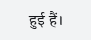हुई हैं।